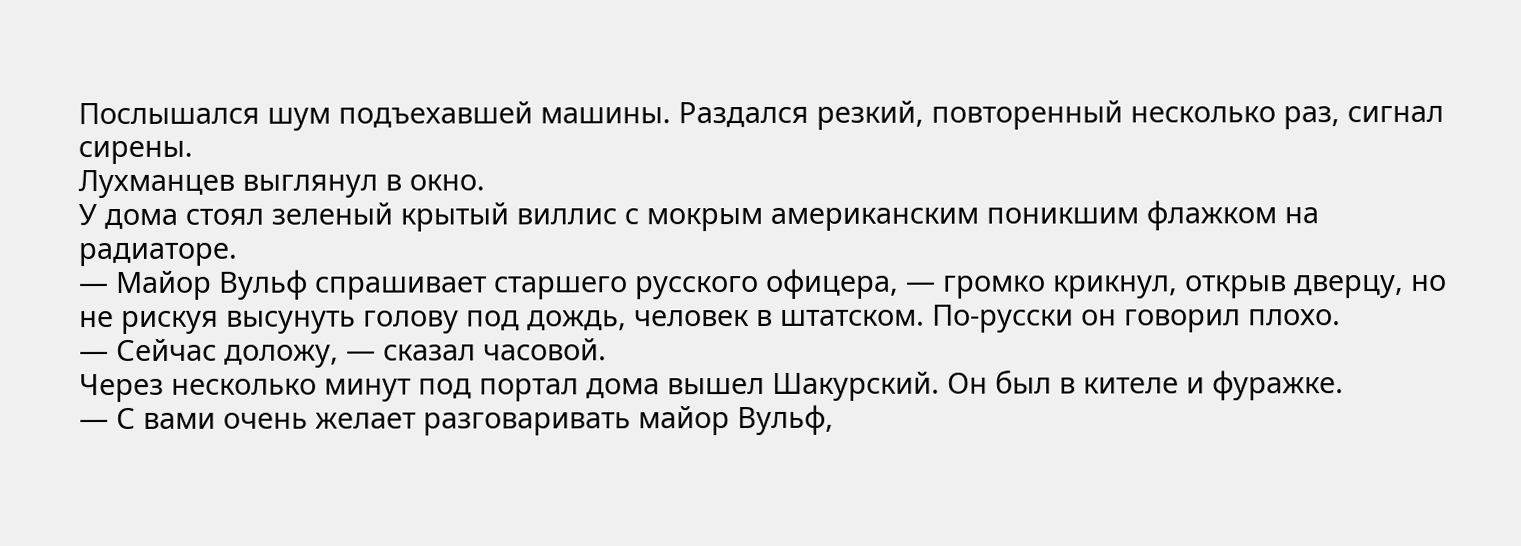Послышался шум подъехавшей машины. Раздался резкий, повторенный несколько раз, сигнал сирены.
Лухманцев выглянул в окно.
У дома стоял зеленый крытый виллис с мокрым американским поникшим флажком на радиаторе.
— Майор Вульф спрашивает старшего русского офицера, — громко крикнул, открыв дверцу, но не рискуя высунуть голову под дождь, человек в штатском. По-русски он говорил плохо.
— Сейчас доложу, — сказал часовой.
Через несколько минут под портал дома вышел Шакурский. Он был в кителе и фуражке.
— С вами очень желает разговаривать майор Вульф,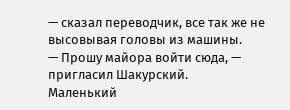— сказал переводчик, все так же не высовывая головы из машины.
— Прошу майора войти сюда, — пригласил Шакурский.
Маленький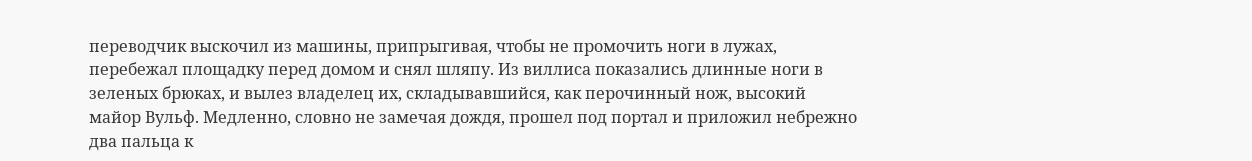переводчик выскочил из машины, припрыгивая, чтобы не промочить ноги в лужах, перебежал площадку перед домом и снял шляпу. Из виллиса показались длинные ноги в зеленых брюках, и вылез владелец их, складывавшийся, как перочинный нож, высокий майор Вульф. Медленно, словно не замечая дождя, прошел под портал и приложил небрежно два пальца к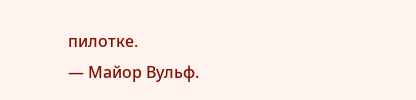пилотке.
— Майор Вульф.